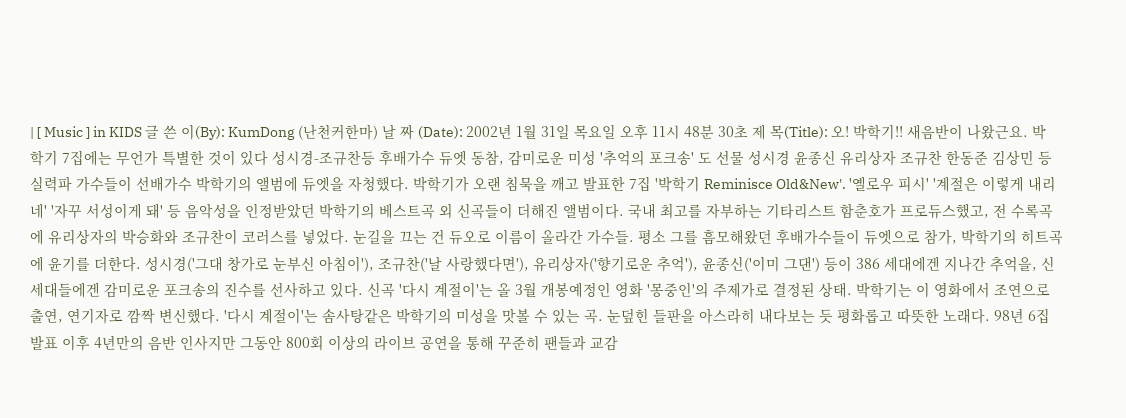| [ Music ] in KIDS 글 쓴 이(By): KumDong (난천커한마) 날 짜 (Date): 2002년 1월 31일 목요일 오후 11시 48분 30초 제 목(Title): 오! 박학기!! 새음반이 나왔근요. 박학기 7집에는 무언가 특별한 것이 있다 성시경-조규찬등 후배가수 듀엣 동참, 감미로운 미성 '추억의 포크송' 도 선물 성시경 윤종신 유리상자 조규찬 한동준 김상민 등 실력파 가수들이 선배가수 박학기의 앨범에 듀엣을 자청했다. 박학기가 오랜 침묵을 깨고 발표한 7집 '박학기 Reminisce Old&New'. '옐로우 피시' '계절은 이렇게 내리네' '자꾸 서성이게 돼' 등 음악성을 인정받았던 박학기의 베스트곡 외 신곡들이 더해진 앨범이다. 국내 최고를 자부하는 기타리스트 함춘호가 프로듀스했고, 전 수록곡에 유리상자의 박승화와 조규찬이 코러스를 넣었다. 눈길을 끄는 건 듀오로 이름이 올라간 가수들. 평소 그를 흠모해왔던 후배가수들이 듀엣으로 참가, 박학기의 히트곡에 윤기를 더한다. 성시경('그대 창가로 눈부신 아침이'), 조규찬('날 사랑했다면'), 유리상자('향기로운 추억'), 윤종신('이미 그댄') 등이 386 세대에겐 지나간 추억을, 신세대들에겐 감미로운 포크송의 진수를 선사하고 있다. 신곡 '다시 계절이'는 올 3월 개봉예정인 영화 '몽중인'의 주제가로 결정된 상태. 박학기는 이 영화에서 조연으로 출연, 연기자로 깜짝 변신했다. '다시 계절이'는 솜사탕같은 박학기의 미성을 맛볼 수 있는 곡. 눈덮힌 들판을 아스라히 내다보는 듯 평화롭고 따뜻한 노래다. 98년 6집 발표 이후 4년만의 음반 인사지만 그동안 800회 이상의 라이브 공연을 통해 꾸준히 팬들과 교감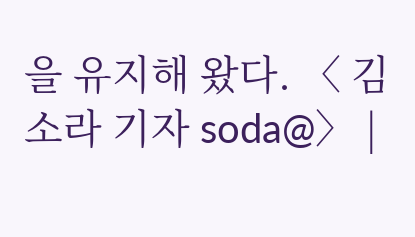을 유지해 왔다. 〈 김소라 기자 soda@〉 |